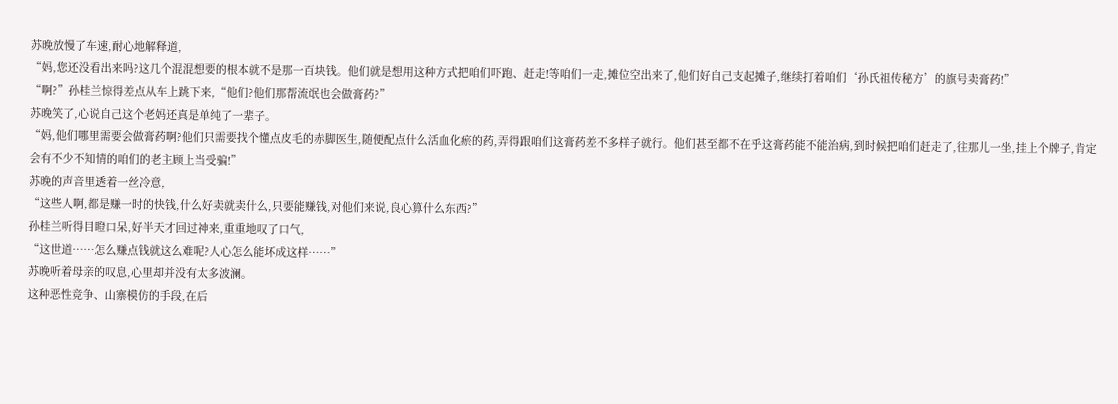苏晚放慢了车速,耐心地解释道,
“妈,您还没看出来吗?这几个混混想要的根本就不是那一百块钱。他们就是想用这种方式把咱们吓跑、赶走!等咱们一走,摊位空出来了,他们好自己支起摊子,继续打着咱们‘孙氏祖传秘方’的旗号卖膏药!”
“啊?”孙桂兰惊得差点从车上跳下来,“他们?他们那帮流氓也会做膏药?”
苏晚笑了,心说自己这个老妈还真是单纯了一辈子。
“妈,他们哪里需要会做膏药啊?他们只需要找个懂点皮毛的赤脚医生,随便配点什么活血化瘀的药,弄得跟咱们这膏药差不多样子就行。他们甚至都不在乎这膏药能不能治病,到时候把咱们赶走了,往那儿一坐,挂上个牌子,肯定会有不少不知情的咱们的老主顾上当受骗!”
苏晚的声音里透着一丝冷意,
“这些人啊,都是赚一时的快钱,什么好卖就卖什么,只要能赚钱,对他们来说,良心算什么东西?”
孙桂兰听得目瞪口呆,好半天才回过神来,重重地叹了口气,
“这世道……怎么赚点钱就这么难呢?人心怎么能坏成这样……”
苏晚听着母亲的叹息,心里却并没有太多波澜。
这种恶性竞争、山寨模仿的手段,在后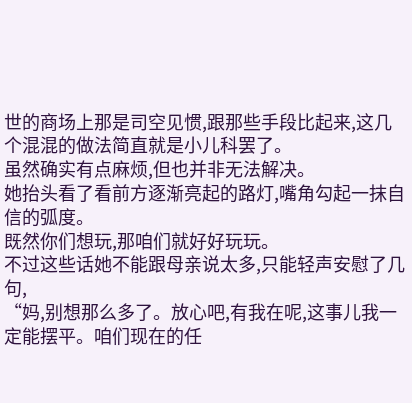世的商场上那是司空见惯,跟那些手段比起来,这几个混混的做法简直就是小儿科罢了。
虽然确实有点麻烦,但也并非无法解决。
她抬头看了看前方逐渐亮起的路灯,嘴角勾起一抹自信的弧度。
既然你们想玩,那咱们就好好玩玩。
不过这些话她不能跟母亲说太多,只能轻声安慰了几句,
“妈,别想那么多了。放心吧,有我在呢,这事儿我一定能摆平。咱们现在的任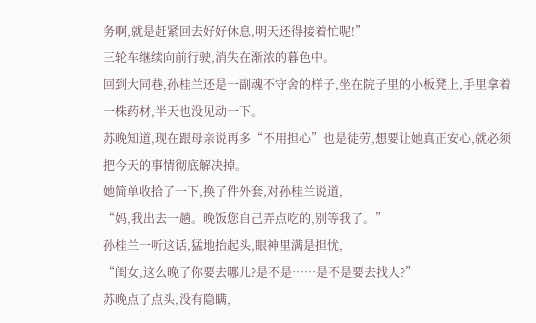务啊,就是赶紧回去好好休息,明天还得接着忙呢!”
三轮车继续向前行驶,消失在渐浓的暮色中。
回到大同巷,孙桂兰还是一副魂不守舍的样子,坐在院子里的小板凳上,手里拿着一株药材,半天也没见动一下。
苏晚知道,现在跟母亲说再多“不用担心”也是徒劳,想要让她真正安心,就必须把今天的事情彻底解决掉。
她简单收拾了一下,换了件外套,对孙桂兰说道,
“妈,我出去一趟。晚饭您自己弄点吃的,别等我了。”
孙桂兰一听这话,猛地抬起头,眼神里满是担忧,
“闺女,这么晚了你要去哪儿?是不是……是不是要去找人?”
苏晚点了点头,没有隐瞒,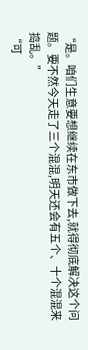“是。咱们生意要想继续在东市做下去,就得彻底解决这个问题。要不然今天走了三个混混,明天还会有五个、十个混混来捣乱。”
“可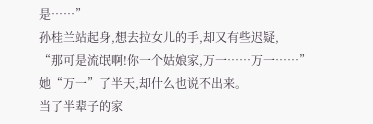是……”
孙桂兰站起身,想去拉女儿的手,却又有些迟疑,
“那可是流氓啊!你一个姑娘家,万一……万一……”
她“万一”了半天,却什么也说不出来。
当了半辈子的家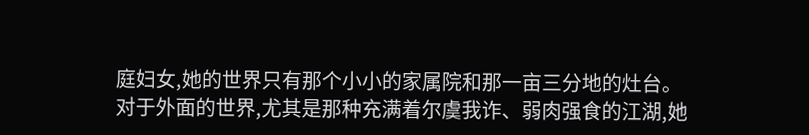庭妇女,她的世界只有那个小小的家属院和那一亩三分地的灶台。
对于外面的世界,尤其是那种充满着尔虞我诈、弱肉强食的江湖,她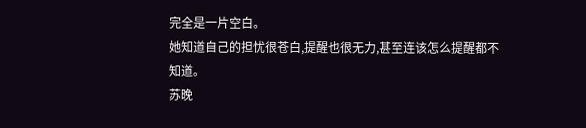完全是一片空白。
她知道自己的担忧很苍白,提醒也很无力,甚至连该怎么提醒都不知道。
苏晚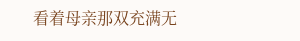看着母亲那双充满无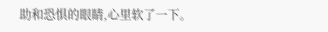助和恐惧的眼睛,心里软了一下。